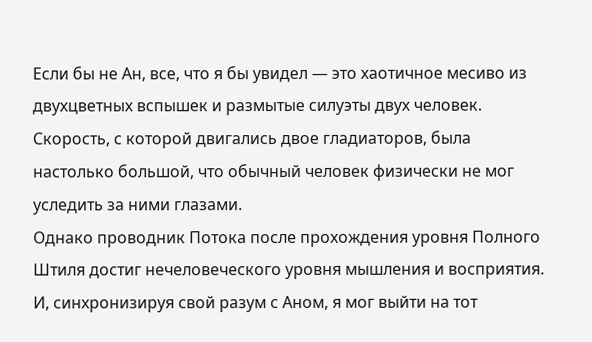Если бы не Ан, все, что я бы увидел — это хаотичное месиво из двухцветных вспышек и размытые силуэты двух человек. Скорость, с которой двигались двое гладиаторов, была настолько большой, что обычный человек физически не мог уследить за ними глазами.
Однако проводник Потока после прохождения уровня Полного Штиля достиг нечеловеческого уровня мышления и восприятия. И, синхронизируя свой разум с Аном, я мог выйти на тот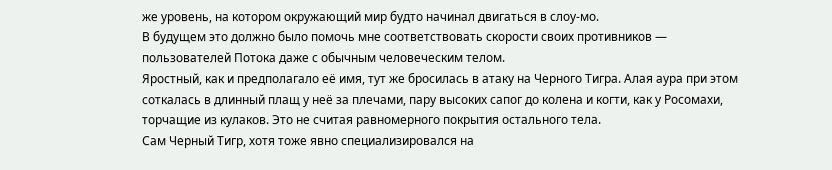же уровень, на котором окружающий мир будто начинал двигаться в слоу-мо.
В будущем это должно было помочь мне соответствовать скорости своих противников — пользователей Потока даже с обычным человеческим телом.
Яростный, как и предполагало её имя, тут же бросилась в атаку на Черного Тигра. Алая аура при этом соткалась в длинный плащ у неё за плечами, пару высоких сапог до колена и когти, как у Росомахи, торчащие из кулаков. Это не считая равномерного покрытия остального тела.
Сам Черный Тигр, хотя тоже явно специализировался на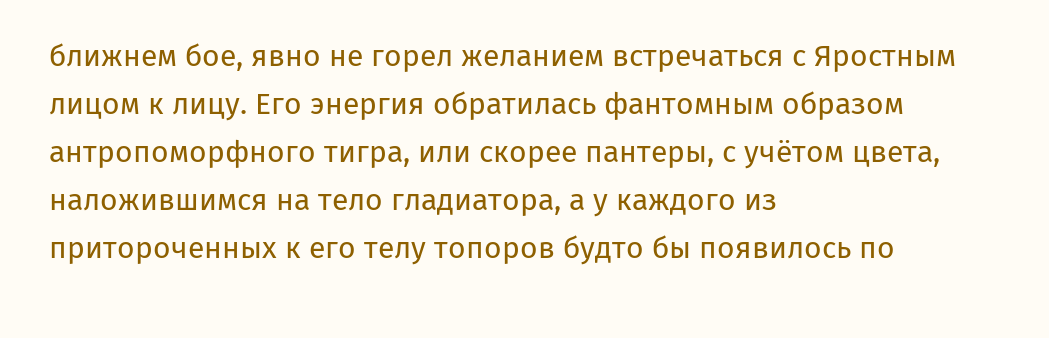ближнем бое, явно не горел желанием встречаться с Яростным лицом к лицу. Его энергия обратилась фантомным образом антропоморфного тигра, или скорее пантеры, с учётом цвета, наложившимся на тело гладиатора, а у каждого из притороченных к его телу топоров будто бы появилось по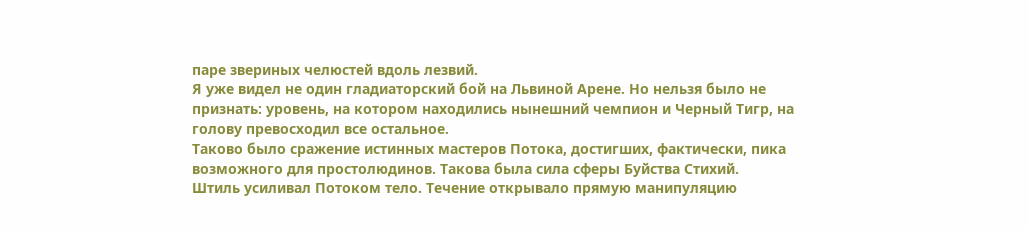паре звериных челюстей вдоль лезвий.
Я уже видел не один гладиаторский бой на Львиной Арене. Но нельзя было не признать: уровень, на котором находились нынешний чемпион и Черный Тигр, на голову превосходил все остальное.
Таково было сражение истинных мастеров Потока, достигших, фактически, пика возможного для простолюдинов. Такова была сила сферы Буйства Стихий.
Штиль усиливал Потоком тело. Течение открывало прямую манипуляцию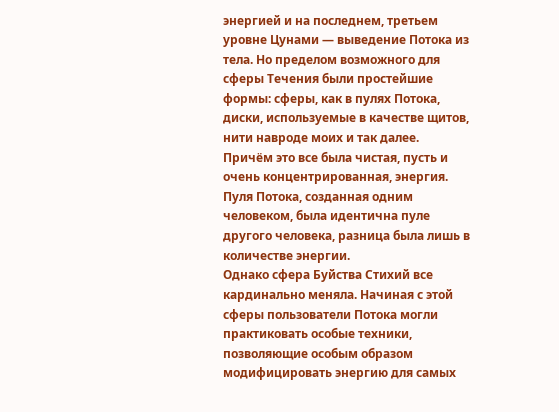энергией и на последнем, третьем уровне Цунами — выведение Потока из тела. Но пределом возможного для сферы Течения были простейшие формы: сферы, как в пулях Потока, диски, используемые в качестве щитов, нити навроде моих и так далее.
Причём это все была чистая, пусть и очень концентрированная, энергия. Пуля Потока, созданная одним человеком, была идентична пуле другого человека, разница была лишь в количестве энергии.
Однако сфера Буйства Стихий все кардинально меняла. Начиная с этой сферы пользователи Потока могли практиковать особые техники, позволяющие особым образом модифицировать энергию для самых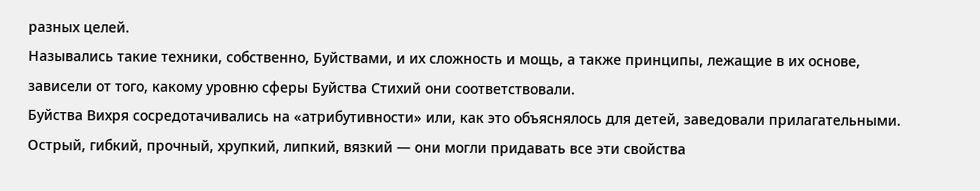разных целей.
Назывались такие техники, собственно, Буйствами, и их сложность и мощь, а также принципы, лежащие в их основе, зависели от того, какому уровню сферы Буйства Стихий они соответствовали.
Буйства Вихря сосредотачивались на «атрибутивности» или, как это объяснялось для детей, заведовали прилагательными. Острый, гибкий, прочный, хрупкий, липкий, вязкий — они могли придавать все эти свойства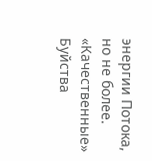энергии Потока, но не более.
«Качественные» Буйства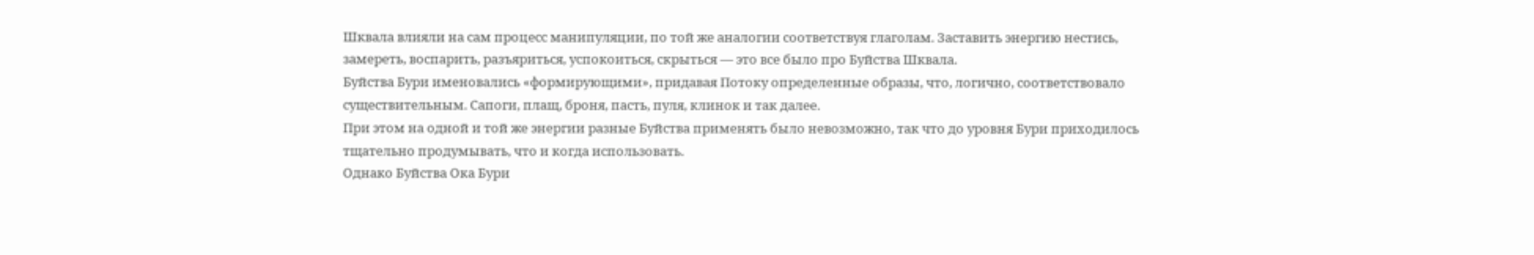Шквала влияли на сам процесс манипуляции, по той же аналогии соответствуя глаголам. Заставить энергию нестись, замереть, воспарить, разъяриться, успокоиться, скрыться — это все было про Буйства Шквала.
Буйства Бури именовались «формирующими», придавая Потоку определенные образы, что, логично, соответствовало существительным. Сапоги, плащ, броня, пасть, пуля, клинок и так далее.
При этом на одной и той же энергии разные Буйства применять было невозможно, так что до уровня Бури приходилось тщательно продумывать, что и когда использовать.
Однако Буйства Ока Бури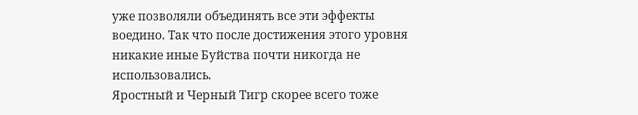уже позволяли объединять все эти эффекты воедино. Так что после достижения этого уровня никакие иные Буйства почти никогда не использовались.
Яростный и Черный Тигр скорее всего тоже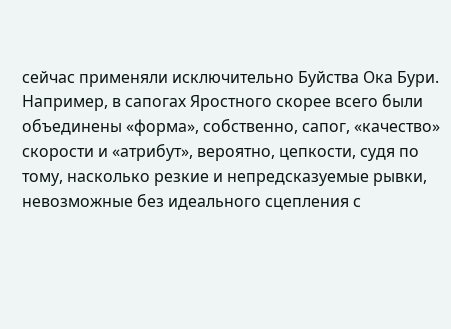сейчас применяли исключительно Буйства Ока Бури.
Например, в сапогах Яростного скорее всего были объединены «форма», собственно, сапог, «качество» скорости и «атрибут», вероятно, цепкости, судя по тому, насколько резкие и непредсказуемые рывки, невозможные без идеального сцепления с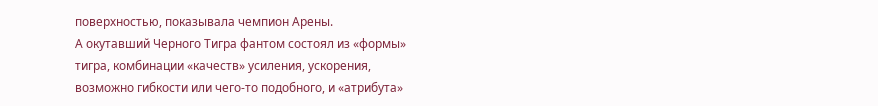поверхностью, показывала чемпион Арены.
А окутавший Черного Тигра фантом состоял из «формы» тигра, комбинации «качеств» усиления, ускорения, возможно гибкости или чего-то подобного, и «атрибута»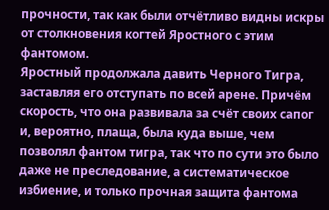прочности, так как были отчётливо видны искры от столкновения когтей Яростного с этим фантомом.
Яростный продолжала давить Черного Тигра, заставляя его отступать по всей арене. Причём скорость, что она развивала за счёт своих сапог и, вероятно, плаща, была куда выше, чем позволял фантом тигра, так что по сути это было даже не преследование, а систематическое избиение, и только прочная защита фантома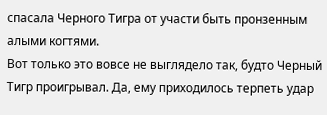спасала Черного Тигра от участи быть пронзенным алыми когтями.
Вот только это вовсе не выглядело так, будто Черный Тигр проигрывал. Да, ему приходилось терпеть удар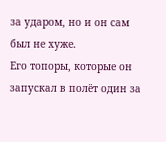за ударом, но и он сам был не хуже.
Его топоры, которые он запускал в полёт один за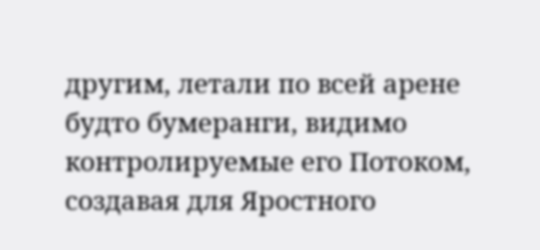другим, летали по всей арене будто бумеранги, видимо контролируемые его Потоком, создавая для Яростного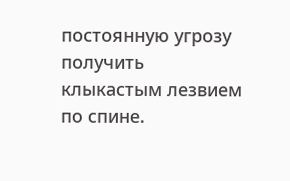постоянную угрозу получить клыкастым лезвием по спине.